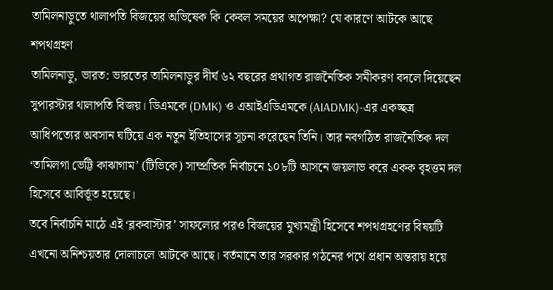তামিলনাড়ুতে থালাপতি বিজয়ের অভিষেক কি কেবল সময়ের অপেক্ষা? যে কারণে আটকে আছে শপথগ্রহণ
তামিলনাড়ু, ভারত: ভারতের তামিলনাড়ুর দীর্ঘ ৬২ বছরের প্রথাগত রাজনৈতিক সমীকরণ বদলে দিয়েছেন সুপারস্টার থালাপতি বিজয়। ডিএমকে (DMK) ও এআইএডিএমকে (AIADMK)-এর একচ্ছত্র আধিপত্যের অবসান ঘটিয়ে এক নতুন ইতিহাসের সূচনা করেছেন তিনি। তার নবগঠিত রাজনৈতিক দল ‘তামিলগা ভেট্টি কাঝাগাম’ (টিভিকে) সাম্প্রতিক নির্বাচনে ১০৮টি আসনে জয়লাভ করে একক বৃহত্তম দল হিসেবে আবির্ভূত হয়েছে।
তবে নির্বাচনি মাঠে এই ‘ব্লকবাস্টার’ সাফল্যের পরও বিজয়ের মুখ্যমন্ত্রী হিসেবে শপথগ্রহণের বিষয়টি এখনো অনিশ্চয়তার দোলাচলে আটকে আছে। বর্তমানে তার সরকার গঠনের পথে প্রধান অন্তরায় হয়ে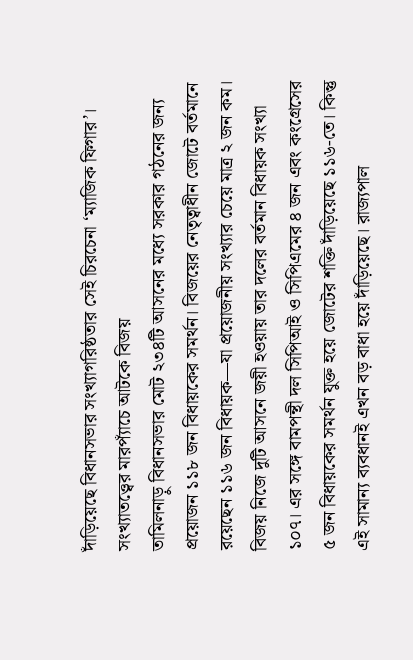দাঁড়িয়েছে বিধানসভার সংখ্যাগরিষ্ঠতার সেই চিরচেনা ‘ম্যাজিক ফিগার’।
সংখ্যাতত্ত্বের মারপ্যাঁচে আটকে বিজয়
তামিলনাড়ু বিধানসভার মোট ২৩৪টি আসনের মধ্যে সরকার গঠনের জন্য প্রয়োজন ১১৮ জন বিধায়কের সমর্থন। বিজয়ের নেতৃত্বাধীন জোটে বর্তমানে রয়েছেন ১১৬ জন বিধায়ক—যা প্রয়োজনীয় সংখ্যার চেয়ে মাত্র ২ জন কম।
বিজয় নিজে দুটি আসনে জয়ী হওয়ায় তার দলের বর্তমান বিধায়ক সংখ্যা ১০৭। এর সঙ্গে বামপন্থী দল সিপিআই ও সিপিএমের ৪ জন এবং কংগ্রেসের ৫ জন বিধায়কের সমর্থন যুক্ত হয়ে জোটের শক্তি দাঁড়িয়েছে ১১৬-তে। কিন্তু এই সামান্য ব্যবধানই এখন বড় বাধা হয়ে দাঁড়িয়েছে। রাজ্যপাল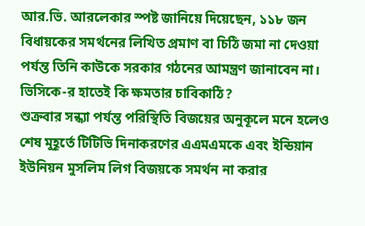আর.ভি. আরলেকার স্পষ্ট জানিয়ে দিয়েছেন, ১১৮ জন বিধায়কের সমর্থনের লিখিত প্রমাণ বা চিঠি জমা না দেওয়া পর্যন্ত তিনি কাউকে সরকার গঠনের আমন্ত্রণ জানাবেন না।
ভিসিকে-র হাতেই কি ক্ষমতার চাবিকাঠি?
শুক্রবার সন্ধ্যা পর্যন্ত পরিস্থিতি বিজয়ের অনুকূলে মনে হলেও শেষ মুহূর্তে টিটিভি দিনাকরণের এএমএমকে এবং ইন্ডিয়ান ইউনিয়ন মুসলিম লিগ বিজয়কে সমর্থন না করার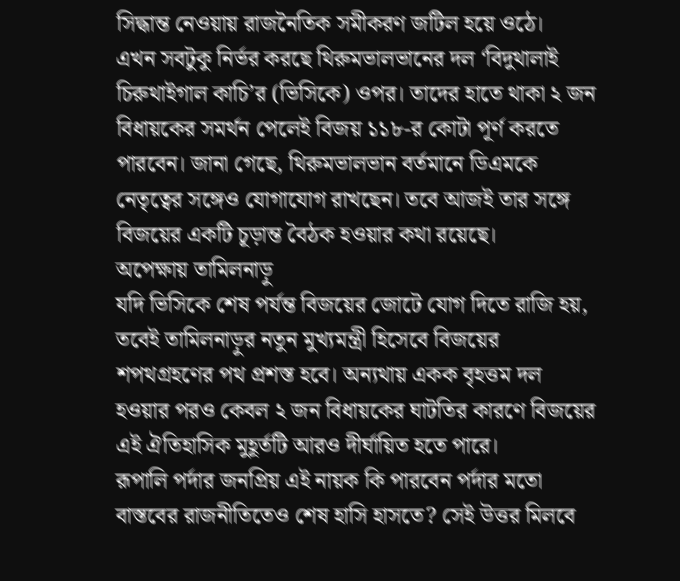সিদ্ধান্ত নেওয়ায় রাজনৈতিক সমীকরণ জটিল হয়ে ওঠে।
এখন সবটুকু নির্ভর করছে থিরুমভালভানের দল ‘বিদুথালাই চিরুথাইগাল কাচি’র (ভিসিকে) ওপর। তাদের হাতে থাকা ২ জন বিধায়কের সমর্থন পেলেই বিজয় ১১৮-র কোটা পূর্ণ করতে পারবেন। জানা গেছে, থিরুমভালভান বর্তমানে ডিএমকে নেতৃত্বের সঙ্গেও যোগাযোগ রাখছেন। তবে আজই তার সঙ্গে বিজয়ের একটি চূড়ান্ত বৈঠক হওয়ার কথা রয়েছে।
অপেক্ষায় তামিলনাড়ু
যদি ভিসিকে শেষ পর্যন্ত বিজয়ের জোটে যোগ দিতে রাজি হয়, তবেই তামিলনাড়ুর নতুন মুখ্যমন্ত্রী হিসেবে বিজয়ের শপথগ্রহণের পথ প্রশস্ত হবে। অন্যথায় একক বৃহত্তম দল হওয়ার পরও কেবল ২ জন বিধায়কের ঘাটতির কারণে বিজয়ের এই ঐতিহাসিক মুহূর্তটি আরও দীর্ঘায়িত হতে পারে।
রূপালি পর্দার জনপ্রিয় এই নায়ক কি পারবেন পর্দার মতো বাস্তবের রাজনীতিতেও শেষ হাসি হাসতে? সেই উত্তর মিলবে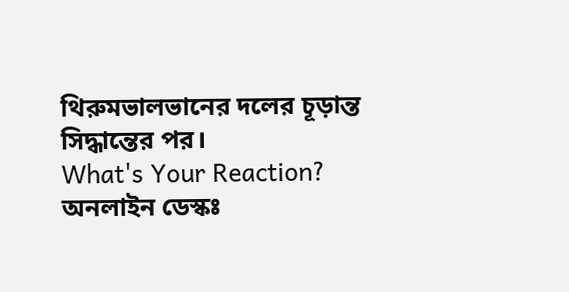থিরুমভালভানের দলের চূড়ান্ত সিদ্ধান্তের পর।
What's Your Reaction?
অনলাইন ডেস্কঃ